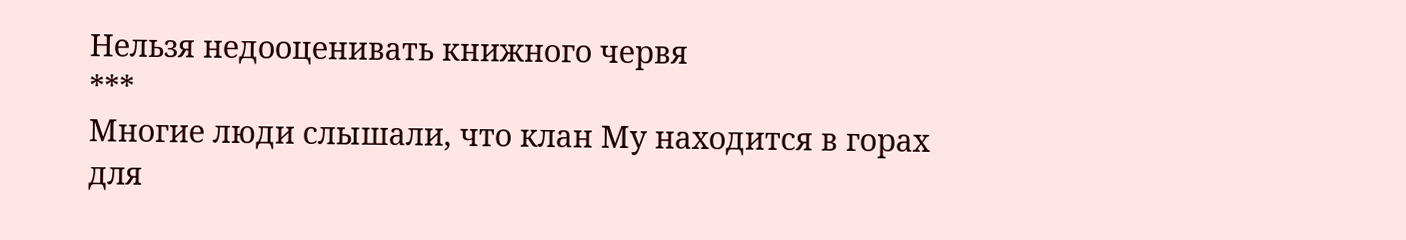Нельзя недооценивать книжного червя
***
Многие люди слышали, что клан Му находится в горах для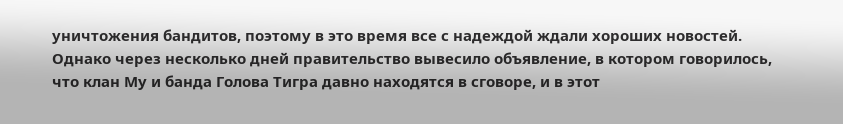уничтожения бандитов, поэтому в это время все с надеждой ждали хороших новостей. Однако через несколько дней правительство вывесило объявление, в котором говорилось, что клан Му и банда Голова Тигра давно находятся в сговоре, и в этот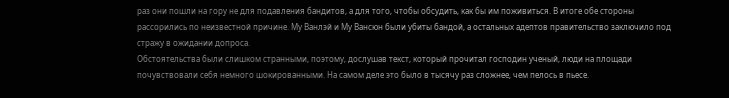раз они пошли на гору не для подавления бандитов, а для того, чтобы обсудить, как бы им поживиться. В итоге обе стороны рассорились по неизвестной причине. Му Ванлэй и Му Вансюн были убиты бандой, а остальных адептов правительство заключило под стражу в ожидании допроса.
Обстоятельства были слишком странными, поэтому, дослушав текст, который прочитал господин ученый, люди на площади почувствовали себя немного шокированными. На самом деле это было в тысячу раз сложнее, чем пелось в пьесе.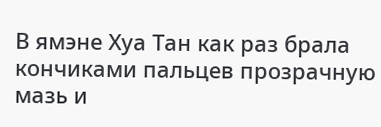В ямэне Хуа Тан как раз брала кончиками пальцев прозрачную мазь и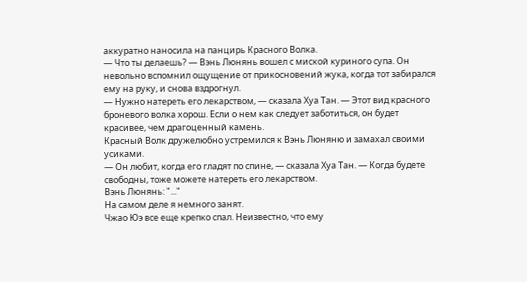аккуратно наносила на панцирь Красного Волка.
— Что ты делаешь? — Вэнь Люнянь вошел с миской куриного супа. Он невольно вспомнил ощущение от прикосновений жука, когда тот забирался ему на руку, и снова вздрогнул.
— Нужно натереть его лекарством, — сказала Хуа Тан. — Этот вид красного броневого волка хорош. Если о нем как следует заботиться, он будет красивее, чем драгоценный камень.
Красный Волк дружелюбно устремился к Вэнь Люняню и замахал своими усиками.
— Он любит, когда его гладят по спине, — сказала Хуа Тан. — Когда будете свободны, тоже можете натереть его лекарством.
Вэнь Люнянь: "..."
На самом деле я немного занят.
Чжао Юэ все еще крепко спал. Неизвестно, что ему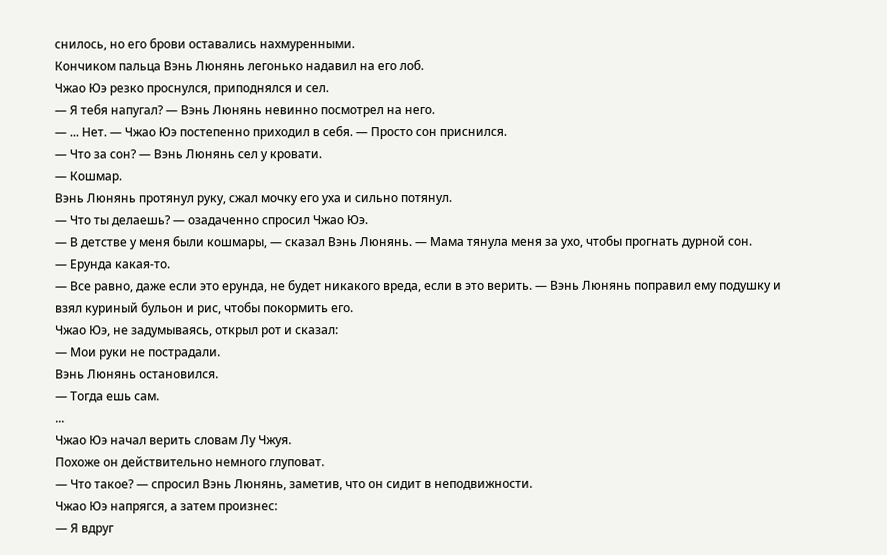снилось, но его брови оставались нахмуренными.
Кончиком пальца Вэнь Люнянь легонько надавил на его лоб.
Чжао Юэ резко проснулся, приподнялся и сел.
— Я тебя напугал? — Вэнь Люнянь невинно посмотрел на него.
— ... Нет. — Чжао Юэ постепенно приходил в себя. — Просто сон приснился.
— Что за сон? — Вэнь Люнянь сел у кровати.
— Кошмар.
Вэнь Люнянь протянул руку, сжал мочку его уха и сильно потянул.
— Что ты делаешь? — озадаченно спросил Чжао Юэ.
— В детстве у меня были кошмары, — сказал Вэнь Люнянь. — Мама тянула меня за ухо, чтобы прогнать дурной сон.
— Ерунда какая-то.
— Все равно, даже если это ерунда, не будет никакого вреда, если в это верить. — Вэнь Люнянь поправил ему подушку и взял куриный бульон и рис, чтобы покормить его.
Чжао Юэ, не задумываясь, открыл рот и сказал:
— Мои руки не пострадали.
Вэнь Люнянь остановился.
— Тогда ешь сам.
...
Чжао Юэ начал верить словам Лу Чжуя.
Похоже он действительно немного глуповат.
— Что такое? — спросил Вэнь Люнянь, заметив, что он сидит в неподвижности.
Чжао Юэ напрягся, а затем произнес:
— Я вдруг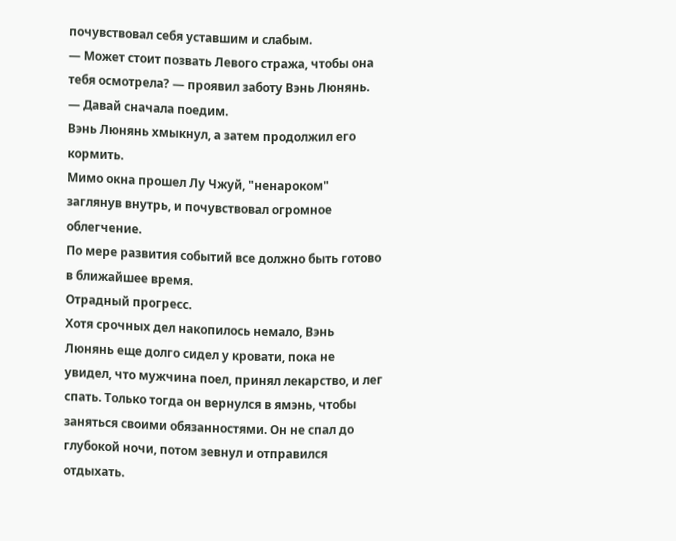почувствовал себя уставшим и слабым.
— Может стоит позвать Левого стража, чтобы она тебя осмотрела? — проявил заботу Вэнь Люнянь.
— Давай сначала поедим.
Вэнь Люнянь хмыкнул, а затем продолжил его кормить.
Мимо окна прошел Лу Чжуй, "ненароком" заглянув внутрь, и почувствовал огромное облегчение.
По мере развития событий все должно быть готово в ближайшее время.
Отрадный прогресс.
Хотя срочных дел накопилось немало, Вэнь Люнянь еще долго сидел у кровати, пока не увидел, что мужчина поел, принял лекарство, и лег спать. Только тогда он вернулся в ямэнь, чтобы заняться своими обязанностями. Он не спал до глубокой ночи, потом зевнул и отправился отдыхать.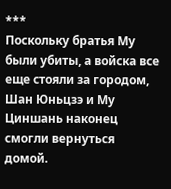***
Поскольку братья Му были убиты, а войска все еще стояли за городом, Шан Юньцзэ и Му Циншань наконец смогли вернуться домой.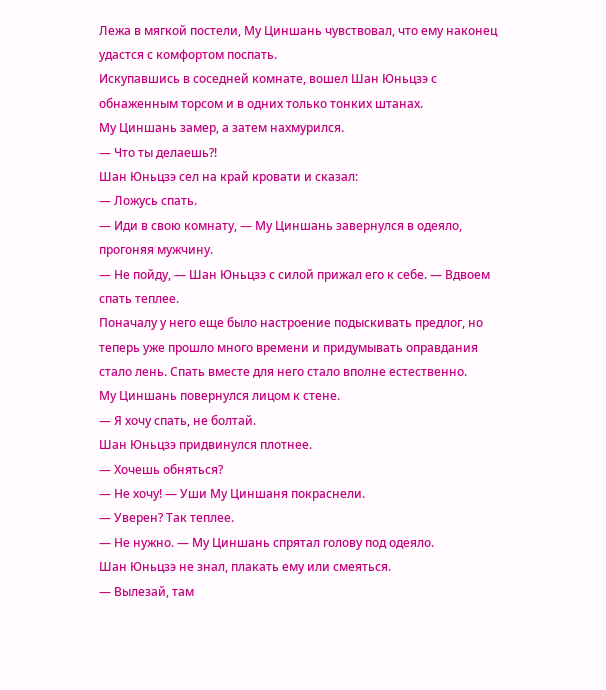Лежа в мягкой постели, Му Циншань чувствовал, что ему наконец удастся с комфортом поспать.
Искупавшись в соседней комнате, вошел Шан Юньцзэ с обнаженным торсом и в одних только тонких штанах.
Му Циншань замер, а затем нахмурился.
— Что ты делаешь?!
Шан Юньцзэ сел на край кровати и сказал:
— Ложусь спать.
— Иди в свою комнату, — Му Циншань завернулся в одеяло, прогоняя мужчину.
— Не пойду, — Шан Юньцзэ с силой прижал его к себе. — Вдвоем спать теплее.
Поначалу у него еще было настроение подыскивать предлог, но теперь уже прошло много времени и придумывать оправдания стало лень. Спать вместе для него стало вполне естественно.
Му Циншань повернулся лицом к стене.
— Я хочу спать, не болтай.
Шан Юньцзэ придвинулся плотнее.
— Хочешь обняться?
— Не хочу! — Уши Му Циншаня покраснели.
— Уверен? Так теплее.
— Не нужно. — Му Циншань спрятал голову под одеяло.
Шан Юньцзэ не знал, плакать ему или смеяться.
— Вылезай, там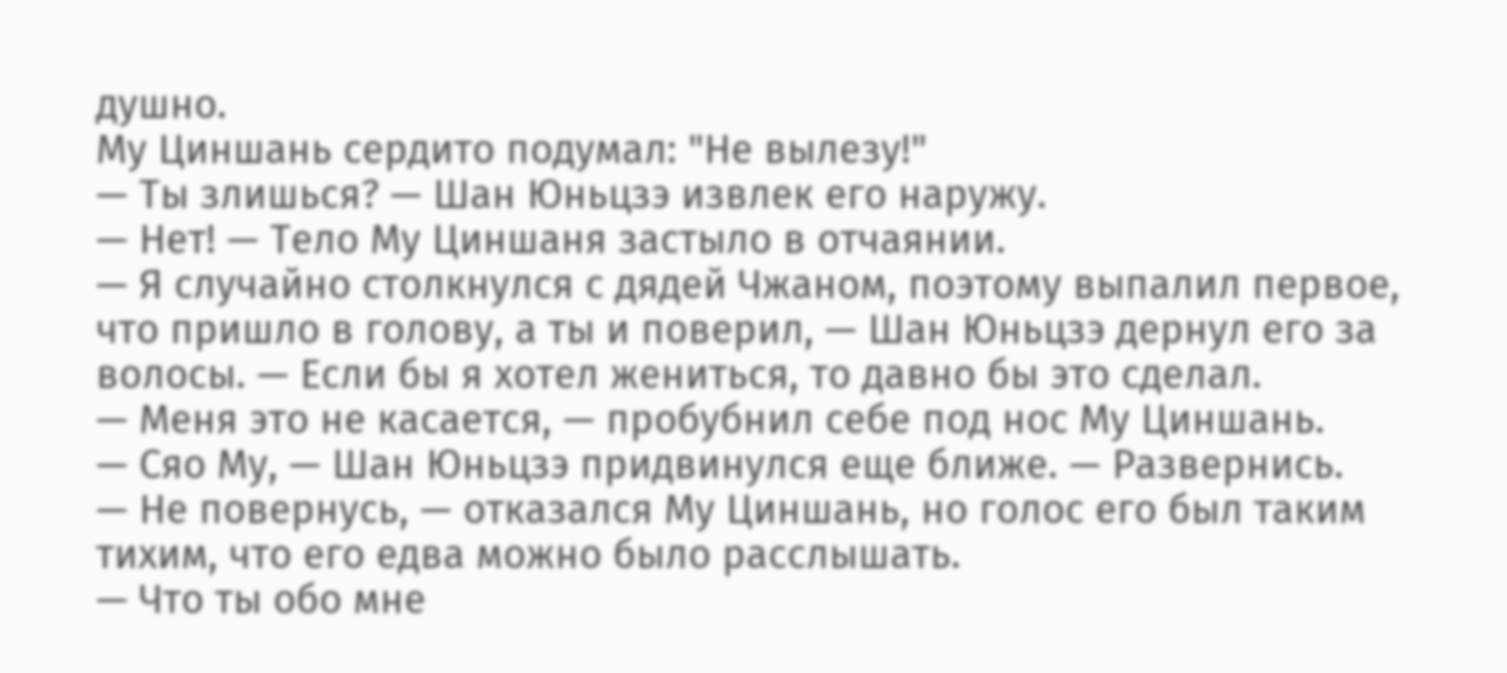душно.
Му Циншань сердито подумал: "Не вылезу!"
— Ты злишься? — Шан Юньцзэ извлек его наружу.
— Нет! — Тело Му Циншаня застыло в отчаянии.
— Я случайно столкнулся с дядей Чжаном, поэтому выпалил первое, что пришло в голову, а ты и поверил, — Шан Юньцзэ дернул его за волосы. — Если бы я хотел жениться, то давно бы это сделал.
— Меня это не касается, — пробубнил себе под нос Му Циншань.
— Сяо Му, — Шан Юньцзэ придвинулся еще ближе. — Развернись.
— Не повернусь, — отказался Му Циншань, но голос его был таким тихим, что его едва можно было расслышать.
— Что ты обо мне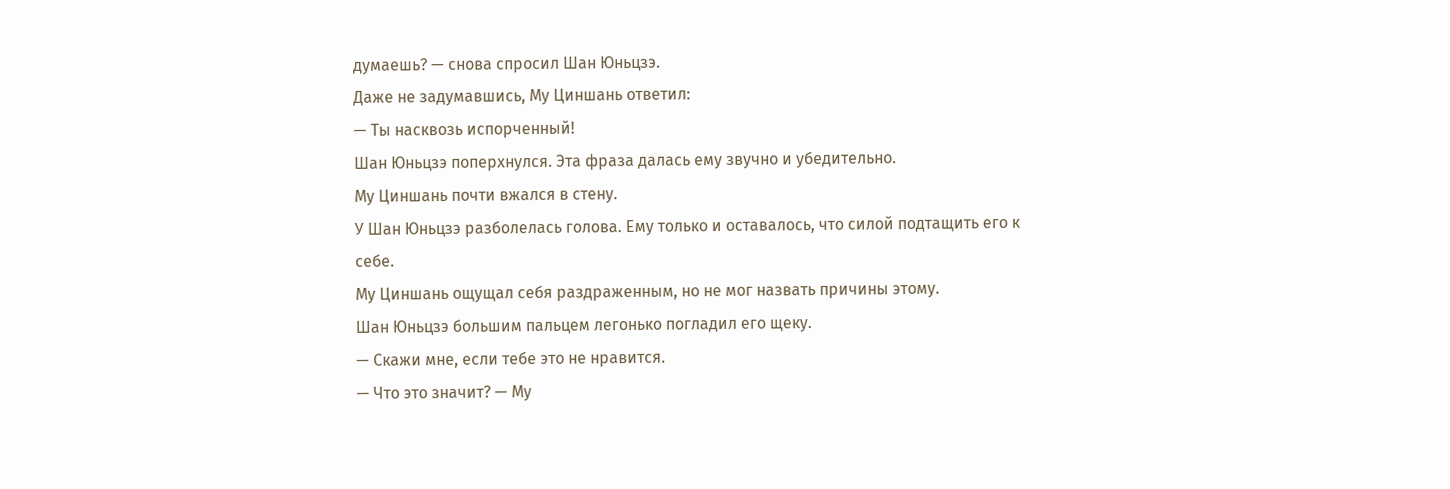думаешь? — снова спросил Шан Юньцзэ.
Даже не задумавшись, Му Циншань ответил:
— Ты насквозь испорченный!
Шан Юньцзэ поперхнулся. Эта фраза далась ему звучно и убедительно.
Му Циншань почти вжался в стену.
У Шан Юньцзэ разболелась голова. Ему только и оставалось, что силой подтащить его к себе.
Му Циншань ощущал себя раздраженным, но не мог назвать причины этому.
Шан Юньцзэ большим пальцем легонько погладил его щеку.
— Скажи мне, если тебе это не нравится.
— Что это значит? — Му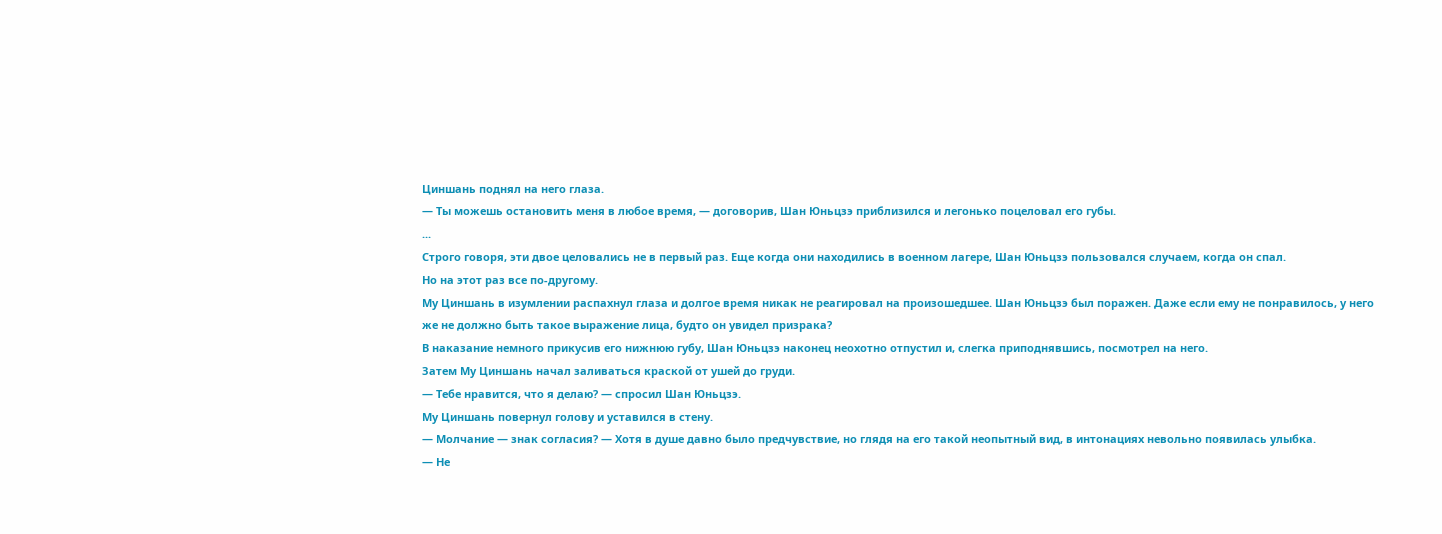Циншань поднял на него глаза.
— Ты можешь остановить меня в любое время, — договорив, Шан Юньцзэ приблизился и легонько поцеловал его губы.
...
Строго говоря, эти двое целовались не в первый раз. Еще когда они находились в военном лагере, Шан Юньцзэ пользовался случаем, когда он спал.
Но на этот раз все по-другому.
Му Циншань в изумлении распахнул глаза и долгое время никак не реагировал на произошедшее. Шан Юньцзэ был поражен. Даже если ему не понравилось, у него же не должно быть такое выражение лица, будто он увидел призрака?
В наказание немного прикусив его нижнюю губу, Шан Юньцзэ наконец неохотно отпустил и, слегка приподнявшись, посмотрел на него.
Затем Му Циншань начал заливаться краской от ушей до груди.
— Тебе нравится, что я делаю? — спросил Шан Юньцзэ.
Му Циншань повернул голову и уставился в стену.
— Молчание — знак согласия? — Хотя в душе давно было предчувствие, но глядя на его такой неопытный вид, в интонациях невольно появилась улыбка.
— Не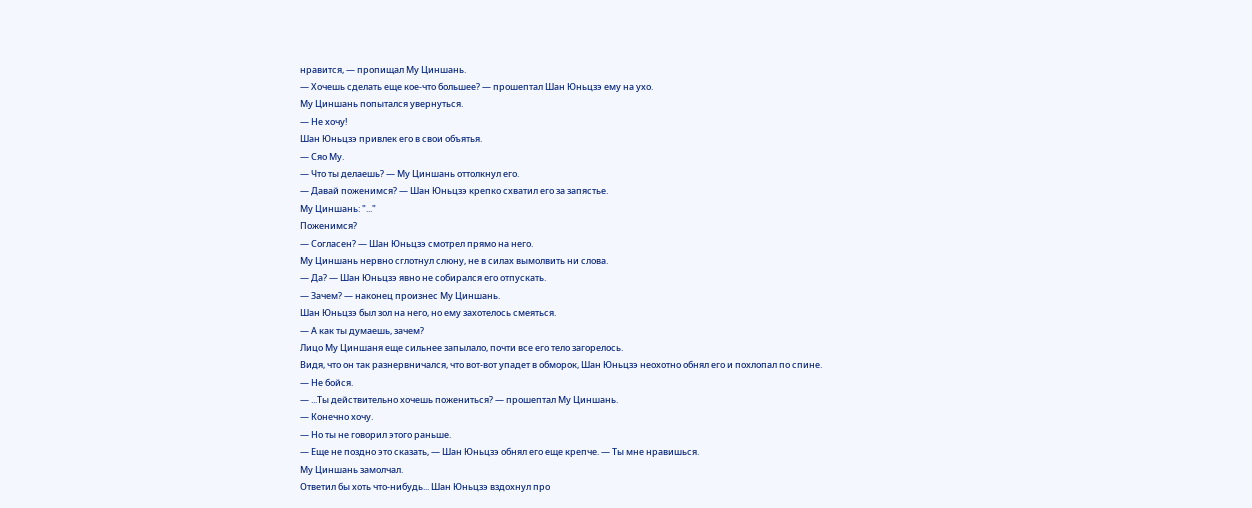нравится, — пропищал Му Циншань.
— Хочешь сделать еще кое-что большее? — прошептал Шан Юньцзэ ему на ухо.
Му Циншань попытался увернуться.
— Не хочу!
Шан Юньцзэ привлек его в свои объятья.
— Сяо Му.
— Что ты делаешь? — Му Циншань оттолкнул его.
— Давай поженимся? — Шан Юньцзэ крепко схватил его за запястье.
Му Циншань: "..."
Поженимся?
— Согласен? — Шан Юньцзэ смотрел прямо на него.
Му Циншань нервно сглотнул слюну, не в силах вымолвить ни слова.
— Да? — Шан Юньцзэ явно не собирался его отпускать.
— Зачем? — наконец произнес Му Циншань.
Шан Юньцзэ был зол на него, но ему захотелось смеяться.
— А как ты думаешь, зачем?
Лицо Му Циншаня еще сильнее запылало, почти все его тело загорелось.
Видя, что он так разнервничался, что вот-вот упадет в обморок, Шан Юньцзэ неохотно обнял его и похлопал по спине.
— Не бойся.
— ...Ты действительно хочешь пожениться? — прошептал Му Циншань.
— Конечно хочу.
— Но ты не говорил этого раньше.
— Еще не поздно это сказать, — Шан Юньцзэ обнял его еще крепче. — Ты мне нравишься.
Му Циншань замолчал.
Ответил бы хоть что-нибудь... Шан Юньцзэ вздохнул про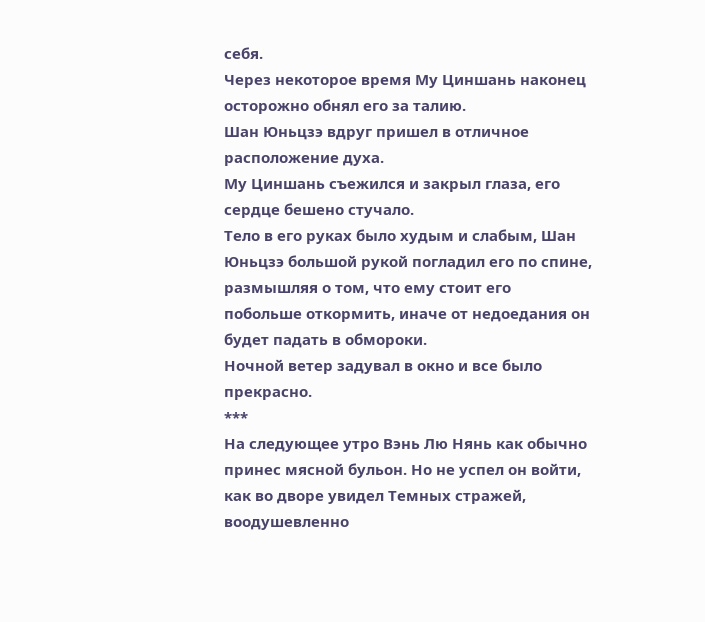себя.
Через некоторое время Му Циншань наконец осторожно обнял его за талию.
Шан Юньцзэ вдруг пришел в отличное расположение духа.
Му Циншань съежился и закрыл глаза, его сердце бешено стучало.
Тело в его руках было худым и слабым, Шан Юньцзэ большой рукой погладил его по спине, размышляя о том, что ему стоит его побольше откормить, иначе от недоедания он будет падать в обмороки.
Ночной ветер задувал в окно и все было прекрасно.
***
На следующее утро Вэнь Лю Нянь как обычно принес мясной бульон. Но не успел он войти, как во дворе увидел Темных стражей, воодушевленно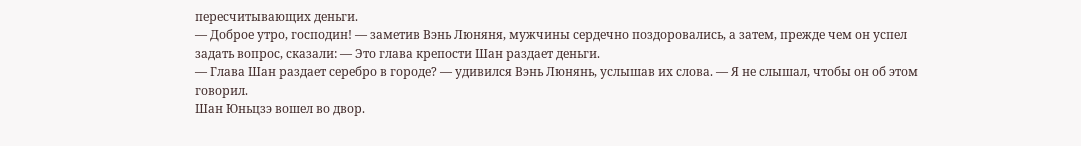пересчитывающих деньги.
— Доброе утро, господин! — заметив Вэнь Люняня, мужчины сердечно поздоровались, а затем, прежде чем он успел задать вопрос, сказали: — Это глава крепости Шан раздает деньги.
— Глава Шан раздает серебро в городе? — удивился Вэнь Люнянь, услышав их слова. — Я не слышал, чтобы он об этом говорил.
Шан Юньцзэ вошел во двор.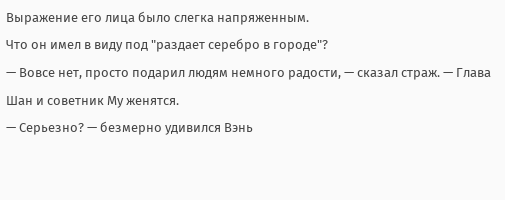Выражение его лица было слегка напряженным.
Что он имел в виду под "раздает серебро в городе"?
— Вовсе нет, просто подарил людям немного радости, — сказал страж. — Глава Шан и советник Му женятся.
— Серьезно? — безмерно удивился Вэнь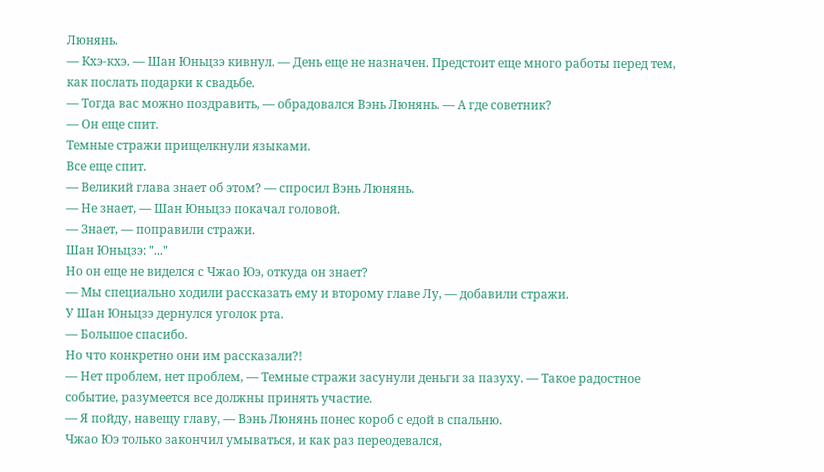Люнянь.
— Кхэ-кхэ. — Шан Юньцзэ кивнул. — День еще не назначен. Предстоит еще много работы перед тем, как послать подарки к свадьбе.
— Тогда вас можно поздравить, — обрадовался Вэнь Люнянь. — А где советник?
— Он еще спит.
Темные стражи прищелкнули языками.
Все еще спит.
— Великий глава знает об этом? — спросил Вэнь Люнянь.
— Не знает, — Шан Юньцзэ покачал головой.
— Знает, — поправили стражи.
Шан Юньцзэ: "..."
Но он еще не виделся с Чжао Юэ, откуда он знает?
— Мы специально ходили рассказать ему и второму главе Лу, — добавили стражи.
У Шан Юньцзэ дернулся уголок рта.
— Большое спасибо.
Но что конкретно они им рассказали?!
— Нет проблем, нет проблем, — Темные стражи засунули деньги за пазуху. — Такое радостное событие, разумеется все должны принять участие.
— Я пойду, навещу главу, — Вэнь Люнянь понес короб с едой в спальню.
Чжао Юэ только закончил умываться, и как раз переодевался,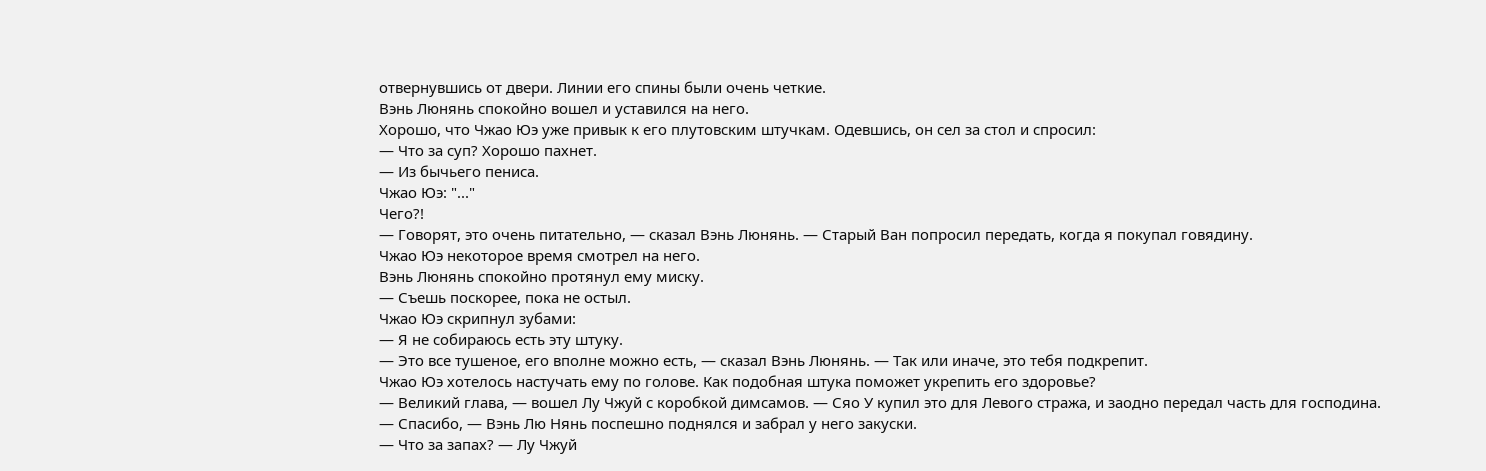отвернувшись от двери. Линии его спины были очень четкие.
Вэнь Люнянь спокойно вошел и уставился на него.
Хорошо, что Чжао Юэ уже привык к его плутовским штучкам. Одевшись, он сел за стол и спросил:
— Что за суп? Хорошо пахнет.
— Из бычьего пениса.
Чжао Юэ: "..."
Чего?!
— Говорят, это очень питательно, — сказал Вэнь Люнянь. — Старый Ван попросил передать, когда я покупал говядину.
Чжао Юэ некоторое время смотрел на него.
Вэнь Люнянь спокойно протянул ему миску.
— Съешь поскорее, пока не остыл.
Чжао Юэ скрипнул зубами:
— Я не собираюсь есть эту штуку.
— Это все тушеное, его вполне можно есть, — сказал Вэнь Люнянь. — Так или иначе, это тебя подкрепит.
Чжао Юэ хотелось настучать ему по голове. Как подобная штука поможет укрепить его здоровье?
— Великий глава, — вошел Лу Чжуй с коробкой димсамов. — Сяо У купил это для Левого стража, и заодно передал часть для господина.
— Спасибо, — Вэнь Лю Нянь поспешно поднялся и забрал у него закуски.
— Что за запах? — Лу Чжуй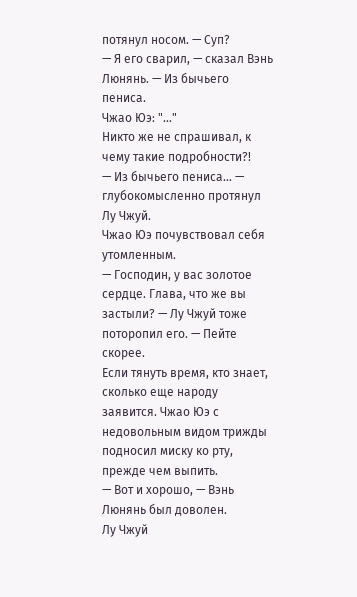потянул носом. — Суп?
— Я его сварил, — сказал Вэнь Люнянь. — Из бычьего пениса.
Чжао Юэ: "..."
Никто же не спрашивал, к чему такие подробности?!
— Из бычьего пениса... — глубокомысленно протянул Лу Чжуй.
Чжао Юэ почувствовал себя утомленным.
— Господин, у вас золотое сердце. Глава, что же вы застыли? — Лу Чжуй тоже поторопил его. — Пейте скорее.
Если тянуть время, кто знает, сколько еще народу заявится. Чжао Юэ с недовольным видом трижды подносил миску ко рту, прежде чем выпить.
— Вот и хорошо, — Вэнь Люнянь был доволен.
Лу Чжуй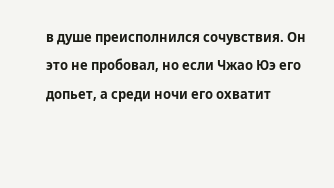в душе преисполнился сочувствия. Он это не пробовал, но если Чжао Юэ его допьет, а среди ночи его охватит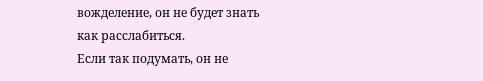вожделение, он не будет знать как расслабиться.
Если так подумать, он не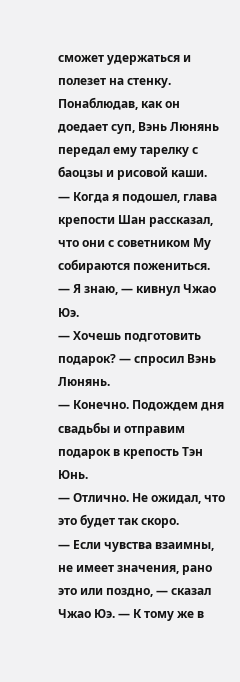сможет удержаться и полезет на стенку.
Понаблюдав, как он доедает суп, Вэнь Люнянь передал ему тарелку с баоцзы и рисовой каши.
— Когда я подошел, глава крепости Шан рассказал, что они с советником Му собираются пожениться.
— Я знаю, — кивнул Чжао Юэ.
— Хочешь подготовить подарок? — спросил Вэнь Люнянь.
— Конечно. Подождем дня свадьбы и отправим подарок в крепость Тэн Юнь.
— Отлично. Не ожидал, что это будет так скоро.
— Если чувства взаимны, не имеет значения, рано это или поздно, — сказал Чжао Юэ. — К тому же в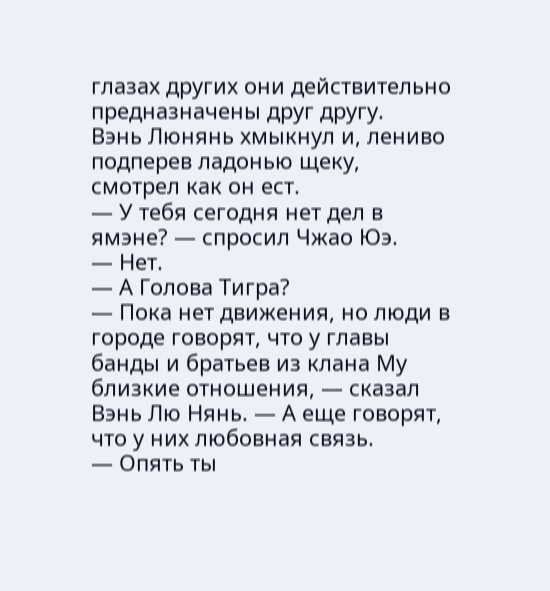глазах других они действительно предназначены друг другу.
Вэнь Люнянь хмыкнул и, лениво подперев ладонью щеку, смотрел как он ест.
— У тебя сегодня нет дел в ямэне? — спросил Чжао Юэ.
— Нет.
— А Голова Тигра?
— Пока нет движения, но люди в городе говорят, что у главы банды и братьев из клана Му близкие отношения, — сказал Вэнь Лю Нянь. — А еще говорят, что у них любовная связь.
— Опять ты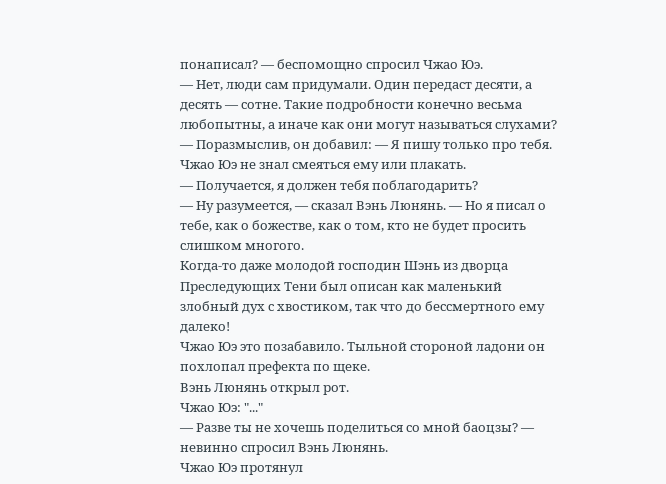понаписал? — беспомощно спросил Чжао Юэ.
— Нет, люди сам придумали. Один передаст десяти, а десять — сотне. Такие подробности конечно весьма любопытны, а иначе как они могут называться слухами? — Поразмыслив, он добавил: — Я пишу только про тебя.
Чжао Юэ не знал смеяться ему или плакать.
— Получается, я должен тебя поблагодарить?
— Ну разумеется, — сказал Вэнь Люнянь. — Но я писал о тебе, как о божестве, как о том, кто не будет просить слишком многого.
Когда-то даже молодой господин Шэнь из дворца Преследующих Тени был описан как маленький злобный дух с хвостиком, так что до бессмертного ему далеко!
Чжао Юэ это позабавило. Тыльной стороной ладони он похлопал префекта по щеке.
Вэнь Люнянь открыл рот.
Чжао Юэ: "..."
— Разве ты не хочешь поделиться со мной баоцзы? — невинно спросил Вэнь Люнянь.
Чжао Юэ протянул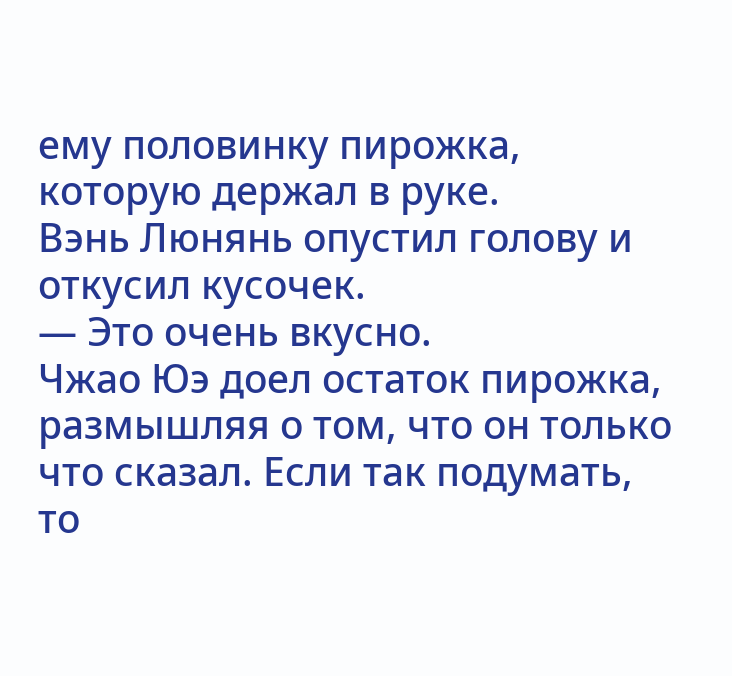ему половинку пирожка, которую держал в руке.
Вэнь Люнянь опустил голову и откусил кусочек.
— Это очень вкусно.
Чжао Юэ доел остаток пирожка, размышляя о том, что он только что сказал. Если так подумать, то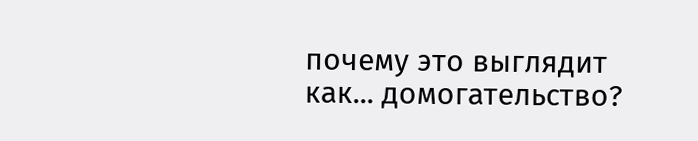почему это выглядит как... домогательство?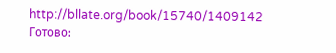http://bllate.org/book/15740/1409142
Готово: